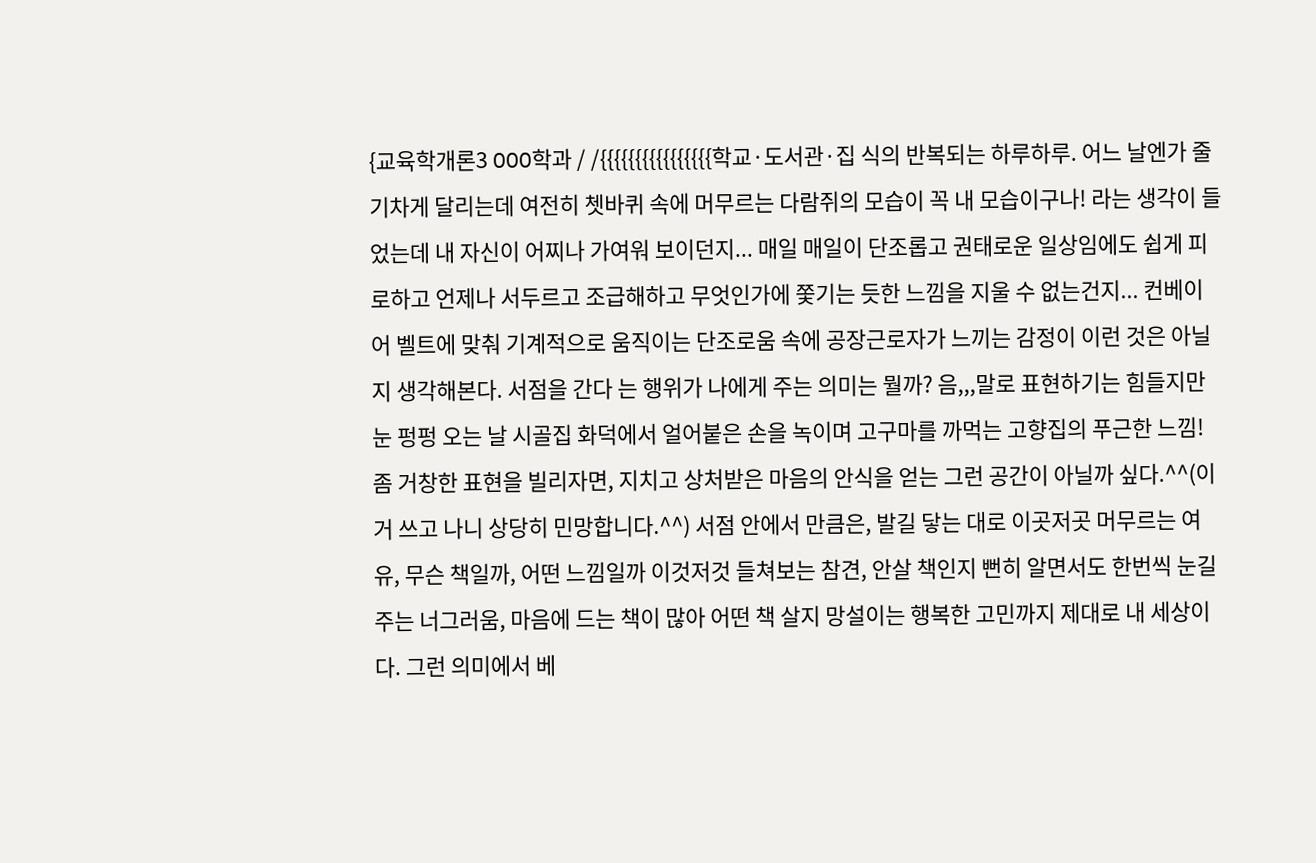{교육학개론3 OOO학과 / /{{{{{{{{{{{{{{{{학교·도서관·집 식의 반복되는 하루하루. 어느 날엔가 줄기차게 달리는데 여전히 쳇바퀴 속에 머무르는 다람쥐의 모습이 꼭 내 모습이구나! 라는 생각이 들었는데 내 자신이 어찌나 가여워 보이던지... 매일 매일이 단조롭고 권태로운 일상임에도 쉽게 피로하고 언제나 서두르고 조급해하고 무엇인가에 쫓기는 듯한 느낌을 지울 수 없는건지... 컨베이어 벨트에 맞춰 기계적으로 움직이는 단조로움 속에 공장근로자가 느끼는 감정이 이런 것은 아닐지 생각해본다. 서점을 간다 는 행위가 나에게 주는 의미는 뭘까? 음,,,말로 표현하기는 힘들지만 눈 펑펑 오는 날 시골집 화덕에서 얼어붙은 손을 녹이며 고구마를 까먹는 고향집의 푸근한 느낌! 좀 거창한 표현을 빌리자면, 지치고 상처받은 마음의 안식을 얻는 그런 공간이 아닐까 싶다.^^(이거 쓰고 나니 상당히 민망합니다.^^) 서점 안에서 만큼은, 발길 닿는 대로 이곳저곳 머무르는 여유, 무슨 책일까, 어떤 느낌일까 이것저것 들쳐보는 참견, 안살 책인지 뻔히 알면서도 한번씩 눈길 주는 너그러움, 마음에 드는 책이 많아 어떤 책 살지 망설이는 행복한 고민까지 제대로 내 세상이다. 그런 의미에서 베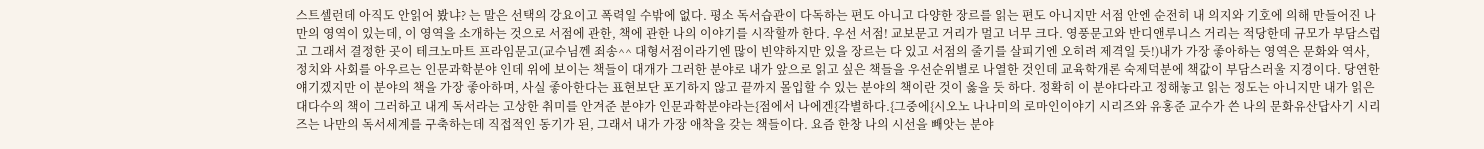스트셀런데 아직도 안읽어 봤냐? 는 말은 선택의 강요이고 폭력일 수밖에 없다. 평소 독서습관이 다독하는 편도 아니고 다양한 장르를 읽는 편도 아니지만 서점 안엔 순전히 내 의지와 기호에 의해 만들어진 나만의 영역이 있는데, 이 영역을 소개하는 것으로 서점에 관한, 책에 관한 나의 이야기를 시작할까 한다. 우선 서점! 교보문고 거리가 멀고 너무 크다. 영풍문고와 반디앤루니스 거리는 적당한데 규모가 부담스럽고 그래서 결정한 곳이 테크노마트 프라임문고(교수님껜 죄송^^ 대형서점이라기엔 많이 빈약하지만 있을 장르는 다 있고 서점의 줄기를 살피기엔 오히려 제격일 듯!)내가 가장 좋아하는 영역은 문화와 역사, 정치와 사회를 아우르는 인문과학분야 인데 위에 보이는 책들이 대개가 그러한 분야로 내가 앞으로 읽고 싶은 책들을 우선순위별로 나열한 것인데 교육학개론 숙제덕분에 책값이 부담스러울 지경이다. 당연한 얘기겠지만 이 분야의 책을 가장 좋아하며, 사실 좋아한다는 표현보단 포기하지 않고 끝까지 몰입할 수 있는 분야의 책이란 것이 옳을 듯 하다. 정확히 이 분야다라고 정해놓고 읽는 정도는 아니지만 내가 읽은 대다수의 책이 그러하고 내게 독서라는 고상한 취미를 안겨준 분야가 인문과학분야라는{점에서 나에겐{각별하다.{그중에{시오노 나나미의 로마인이야기 시리즈와 유홍준 교수가 쓴 나의 문화유산답사기 시리즈는 나만의 독서세계를 구축하는데 직접적인 동기가 된, 그래서 내가 가장 애착을 갖는 책들이다. 요즘 한창 나의 시선을 빼앗는 분야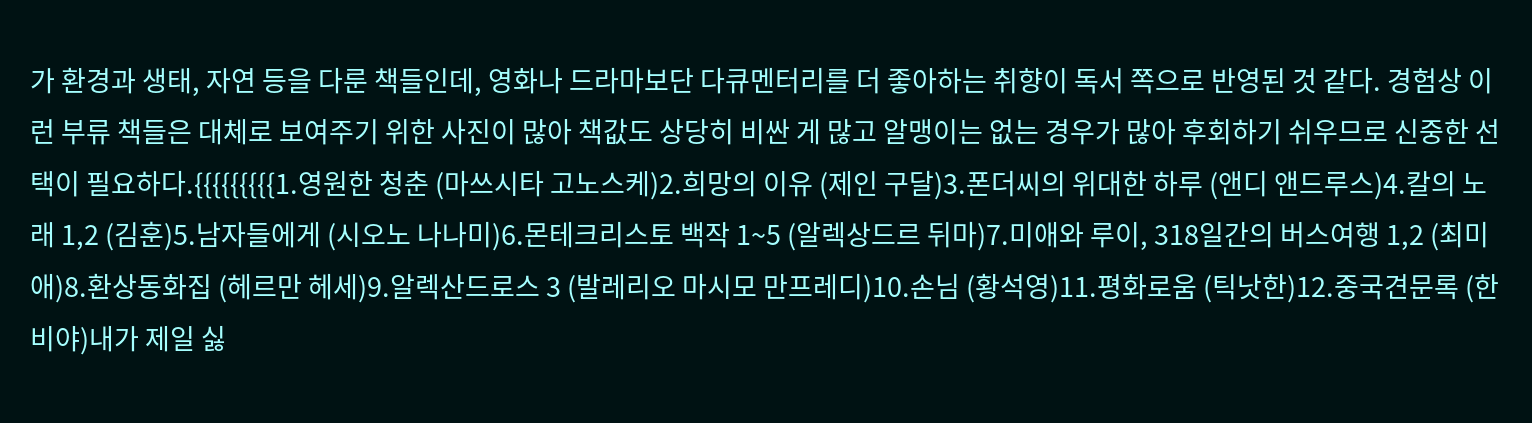가 환경과 생태, 자연 등을 다룬 책들인데, 영화나 드라마보단 다큐멘터리를 더 좋아하는 취향이 독서 쪽으로 반영된 것 같다. 경험상 이런 부류 책들은 대체로 보여주기 위한 사진이 많아 책값도 상당히 비싼 게 많고 알맹이는 없는 경우가 많아 후회하기 쉬우므로 신중한 선택이 필요하다.{{{{{{{{{1.영원한 청춘 (마쓰시타 고노스케)2.희망의 이유 (제인 구달)3.폰더씨의 위대한 하루 (앤디 앤드루스)4.칼의 노래 1,2 (김훈)5.남자들에게 (시오노 나나미)6.몬테크리스토 백작 1~5 (알렉상드르 뒤마)7.미애와 루이, 318일간의 버스여행 1,2 (최미애)8.환상동화집 (헤르만 헤세)9.알렉산드로스 3 (발레리오 마시모 만프레디)10.손님 (황석영)11.평화로움 (틱낫한)12.중국견문록 (한비야)내가 제일 싫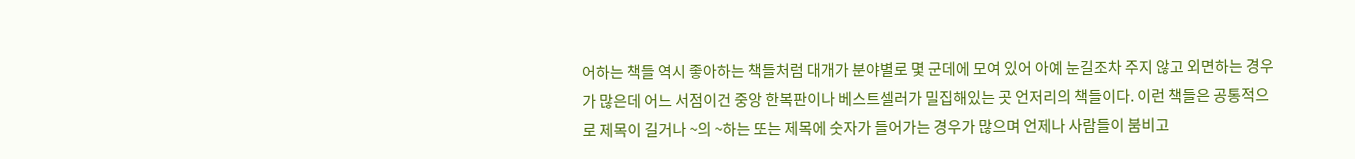어하는 책들 역시 좋아하는 책들처럼 대개가 분야별로 몇 군데에 모여 있어 아예 눈길조차 주지 않고 외면하는 경우가 많은데 어느 서점이건 중앙 한복판이나 베스트셀러가 밀집해있는 곳 언저리의 책들이다. 이런 책들은 공통적으로 제목이 길거나 ~의 ~하는 또는 제목에 숫자가 들어가는 경우가 많으며 언제나 사람들이 붐비고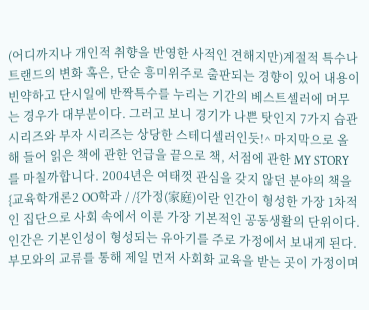(어디까지나 개인적 취향을 반영한 사적인 견해지만)계절적 특수나 트랜드의 변화 혹은, 단순 흥미위주로 출판되는 경향이 있어 내용이 빈약하고 단시일에 반짝특수를 누리는 기간의 베스트셀러에 머무는 경우가 대부분이다. 그러고 보니 경기가 나쁜 탓인지 7가지 습관 시리즈와 부자 시리즈는 상당한 스테디셀러인듯!^ 마지막으로 올해 들어 읽은 책에 관한 언급을 끝으로 책, 서점에 관한 MY STORY 를 마칠까합니다. 2004년은 여태껏 관심을 갖지 않던 분야의 책을
{교육학개론2 OO학과 / /{가정(家庭)이란 인간이 형성한 가장 1차적인 집단으로 사회 속에서 이룬 가장 기본적인 공동생활의 단위이다. 인간은 기본인성이 형성되는 유아기를 주로 가정에서 보내게 된다. 부모와의 교류를 통해 제일 먼저 사회화 교육을 받는 곳이 가정이며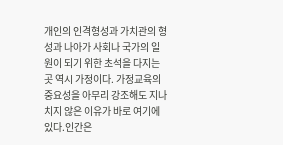개인의 인격형성과 가치관의 형성과 나아가 사회나 국가의 일원이 되기 위한 초석을 다지는 곳 역시 가정이다. 가정교육의 중요성을 아무리 강조해도 지나치지 않은 이유가 바로 여기에 있다.인간은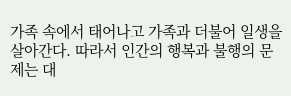가족 속에서 태어나고 가족과 더불어 일생을 살아간다. 따라서 인간의 행복과 불행의 문제는 대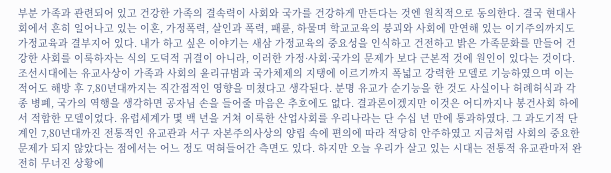부분 가족과 관련되어 있고 건강한 가족의 결속력이 사회와 국가를 건강하게 만든다는 것엔 원칙적으로 동의한다. 결국 현대사회에서 흔히 일어나고 있는 이혼, 가정폭력, 살인과 폭력, 패륜, 하물며 학교교육의 붕괴와 사회에 만연해 있는 이기주의까지도 가정교육과 결부지어 있다. 내가 하고 싶은 이야기는 새삼 가정교육의 중요성을 인식하고 건전하고 밝은 가족문화를 만들어 건강한 사회를 이룩하자는 식의 도덕적 귀결이 아니라, 이러한 가정·사회·국가의 문제가 보다 근본적 것에 원인이 있다는 것이다.조선시대에는 유교사상이 가족과 사회의 윤리규범과 국가체제의 지탱에 이르기까지 폭넓고 강력한 모델로 기능하였으며 이는 적어도 해방 후 7,80년대까지는 직간접적인 영향을 미쳤다고 생각된다. 분명 유교가 순기능을 한 것도 사실이나 허례허식과 각종 병폐, 국가의 역행을 생각하면 공자님 손을 들어줄 마음은 추호에도 없다. 결과론이겠지만 이것은 어디까지나 봉건사회 하에서 적합한 모델이었다. 유럽세계가 몇 백 년을 거쳐 이룩한 산업사회를 우리나라는 단 수십 년 만에 통과하였다. 그 과도기적 단계인 7,80년대까진 전통적인 유교관과 서구 자본주의사상의 양립 속에 편의에 따라 적당히 안주하였고 지금처럼 사회의 중요한 문제가 되지 않았다는 점에서는 어느 정도 먹혀들어간 측면도 있다. 하지만 오늘 우리가 살고 있는 시대는 전통적 유교관마저 완전히 무너진 상황에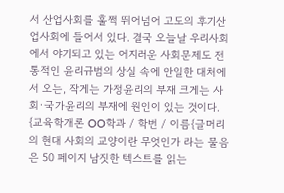서 산업사회를 훌쩍 뛰어넘어 고도의 후기산업사회에 들어서 있다. 결국 오늘날 우리사회에서 야기되고 있는 어지러운 사회문제도 전통적인 윤리규범의 상실 속에 안일한 대처에서 오는, 작게는 가정윤리의 부재 크게는 사회·국가윤리의 부재에 원인이 있는 것이다.
{교육학개론 OO학과 / 학번 / 이름{글머리의 현대 사회의 교양이란 무엇인가 라는 물음은 50 페이지 남짓한 텍스트를 읽는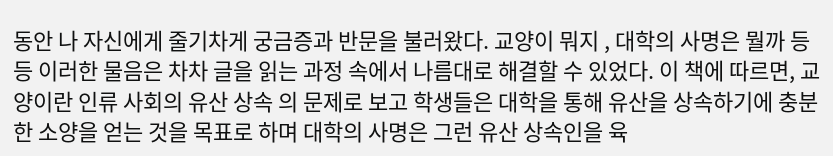동안 나 자신에게 줄기차게 궁금증과 반문을 불러왔다. 교양이 뭐지 , 대학의 사명은 뭘까 등등 이러한 물음은 차차 글을 읽는 과정 속에서 나름대로 해결할 수 있었다. 이 책에 따르면, 교양이란 인류 사회의 유산 상속 의 문제로 보고 학생들은 대학을 통해 유산을 상속하기에 충분한 소양을 얻는 것을 목표로 하며 대학의 사명은 그런 유산 상속인을 육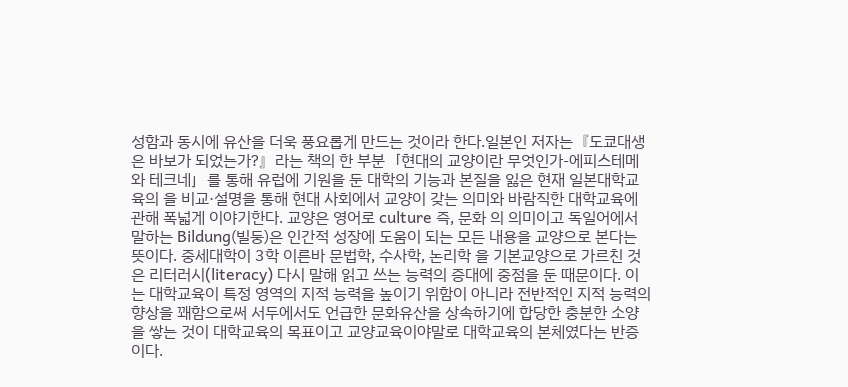성함과 동시에 유산을 더욱 풍요롭게 만드는 것이라 한다.일본인 저자는『도쿄대생은 바보가 되었는가?』라는 책의 한 부분「현대의 교양이란 무엇인가-에피스테메와 테크네」를 통해 유럽에 기원을 둔 대학의 기능과 본질을 잃은 현재 일본대학교육의 을 비교·설명을 통해 현대 사회에서 교양이 갖는 의미와 바람직한 대학교육에 관해 폭넓게 이야기한다. 교양은 영어로 culture 즉, 문화 의 의미이고 독일어에서 말하는 Bildung(빌둥)은 인간적 성장에 도움이 되는 모든 내용을 교양으로 본다는 뜻이다. 중세대학이 3학 이른바 문법학, 수사학, 논리학 을 기본교양으로 가르친 것은 리터러시(literacy) 다시 말해 읽고 쓰는 능력의 증대에 중점을 둔 때문이다. 이는 대학교육이 특정 영역의 지적 능력을 높이기 위함이 아니라 전반적인 지적 능력의 향상을 꽤함으로써 서두에서도 언급한 문화유산을 상속하기에 합당한 충분한 소양을 쌓는 것이 대학교육의 목표이고 교양교육이야말로 대학교육의 본체였다는 반증이다.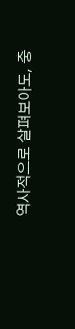역사적으로 살펴보아도, 중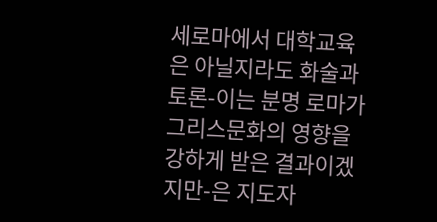세로마에서 대학교육은 아닐지라도 화술과 토론-이는 분명 로마가 그리스문화의 영향을 강하게 받은 결과이겠지만-은 지도자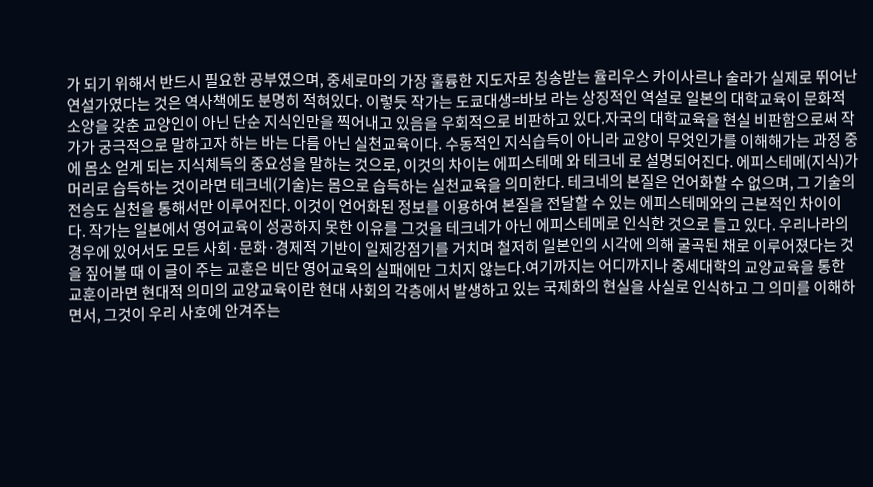가 되기 위해서 반드시 필요한 공부였으며, 중세로마의 가장 훌륭한 지도자로 칭송받는 율리우스 카이사르나 술라가 실제로 뛰어난 연설가였다는 것은 역사책에도 분명히 적혀있다. 이렇듯 작가는 도쿄대생=바보 라는 상징적인 역설로 일본의 대학교육이 문화적 소양을 갖춘 교양인이 아닌 단순 지식인만을 찍어내고 있음을 우회적으로 비판하고 있다.자국의 대학교육을 현실 비판함으로써 작가가 궁극적으로 말하고자 하는 바는 다름 아닌 실천교육이다. 수동적인 지식습득이 아니라 교양이 무엇인가를 이해해가는 과정 중에 몸소 얻게 되는 지식체득의 중요성을 말하는 것으로, 이것의 차이는 에피스테메 와 테크네 로 설명되어진다. 에피스테메(지식)가 머리로 습득하는 것이라면 테크네(기술)는 몸으로 습득하는 실천교육을 의미한다. 테크네의 본질은 언어화할 수 없으며, 그 기술의 전승도 실천을 통해서만 이루어진다. 이것이 언어화된 정보를 이용하여 본질을 전달할 수 있는 에피스테메와의 근본적인 차이이다. 작가는 일본에서 영어교육이 성공하지 못한 이유를 그것을 테크네가 아닌 에피스테메로 인식한 것으로 들고 있다. 우리나라의 경우에 있어서도 모든 사회·문화·경제적 기반이 일제강점기를 거치며 철저히 일본인의 시각에 의해 굴곡된 채로 이루어졌다는 것을 짚어볼 때 이 글이 주는 교훈은 비단 영어교육의 실패에만 그치지 않는다.여기까지는 어디까지나 중세대학의 교양교육을 통한 교훈이라면 현대적 의미의 교양교육이란 현대 사회의 각층에서 발생하고 있는 국제화의 현실을 사실로 인식하고 그 의미를 이해하면서, 그것이 우리 사호에 안겨주는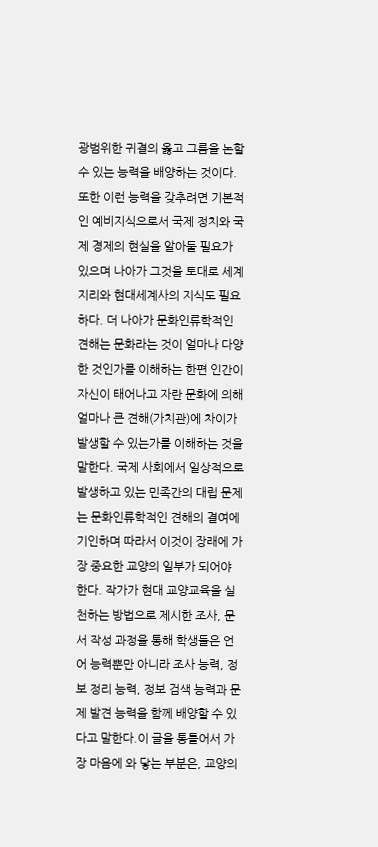광범위한 귀결의 옳고 그름을 논할 수 있는 능력을 배양하는 것이다. 또한 이런 능력을 갖추려면 기본적인 예비지식으로서 국제 정치와 국제 경제의 현실을 알아둘 필요가 있으며 나아가 그것을 토대로 세계지리와 현대세계사의 지식도 필요하다. 더 나아가 문화인류학적인 견해는 문화라는 것이 얼마나 다양한 것인가를 이해하는 한편 인간이 자신이 태어나고 자란 문화에 의해 얼마나 큰 견해(가치관)에 차이가 발생할 수 있는가를 이해하는 것을 말한다. 국제 사회에서 일상적으로 발생하고 있는 민족간의 대립 문제는 문화인류학적인 견해의 결여에 기인하며 따라서 이것이 장래에 가장 중요한 교양의 일부가 되어야 한다. 작가가 현대 교양교육을 실천하는 방법으로 제시한 조사, 문서 작성 과정을 통해 학생들은 언어 능력뿐만 아니라 조사 능력, 정보 정리 능력, 정보 검색 능력과 문제 발견 능력을 함께 배양할 수 있다고 말한다.이 글을 통틀어서 가장 마음에 와 닿는 부분은, 교양의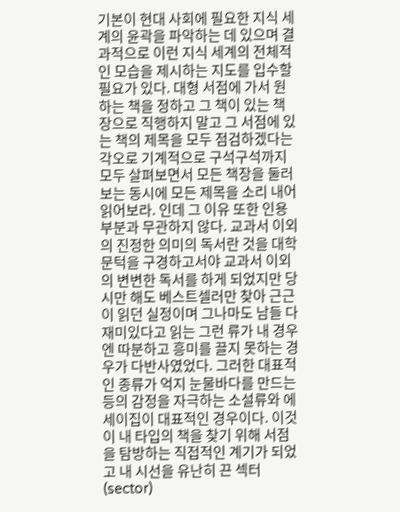기본이 현대 사회에 필요한 지식 세계의 윤곽을 파악하는 데 있으며 결과적으로 이런 지식 세계의 전체적인 모습을 제시하는 지도를 입수할 필요가 있다. 대형 서점에 가서 원하는 책을 정하고 그 책이 있는 책장으로 직행하지 말고 그 서점에 있는 책의 제목을 모두 점검하겠다는 각오로 기계적으로 구석구석까지 모두 살펴보면서 모든 책장을 둘러보는 동시에 모든 제목을 소리 내어 읽어보라. 인데 그 이유 또한 인용부분과 무관하지 않다. 교과서 이외의 진정한 의미의 독서란 것을 대학 문턱을 구경하고서야 교과서 이외의 변변한 독서를 하게 되었지만 당시만 해도 베스트셀러만 찾아 근근이 읽던 실정이며 그나마도 남들 다 재미있다고 읽는 그런 류가 내 경우엔 따분하고 흥미를 끌지 못하는 경우가 다반사였었다. 그러한 대표적인 종류가 억지 눈물바다를 만드는 등의 감정을 자극하는 소설류와 에세이집이 대표적인 경우이다. 이것이 내 타입의 책을 찾기 위해 서점을 탐방하는 직접적인 계기가 되었고 내 시선을 유난히 끈 섹터(sector)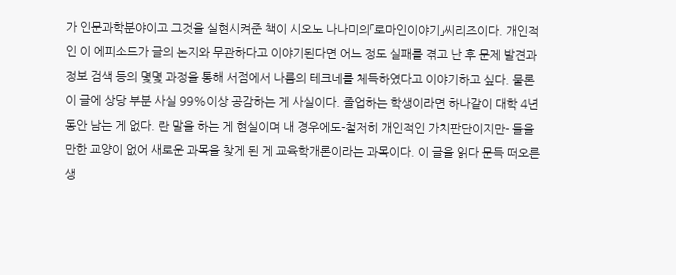가 인문과학분야이고 그것을 실현시켜준 책이 시오노 나나미의「로마인이야기」씨리즈이다. 개인적인 이 에피소드가 글의 논지와 무관하다고 이야기된다면 어느 정도 실패를 겪고 난 후 문제 발견과 정보 검색 등의 몇몇 과정을 통해 서점에서 나름의 테크네를 체득하였다고 이야기하고 싶다. 물론 이 글에 상당 부분 사실 99%이상 공감하는 게 사실이다. 졸업하는 학생이라면 하나같이 대학 4년 동안 남는 게 없다. 란 말을 하는 게 현실이며 내 경우에도-철저히 개인적인 가치판단이지만- 들을 만한 교양이 없어 새로운 과목을 찾게 된 게 교육학개론이라는 과목이다. 이 글을 읽다 문득 떠오른 생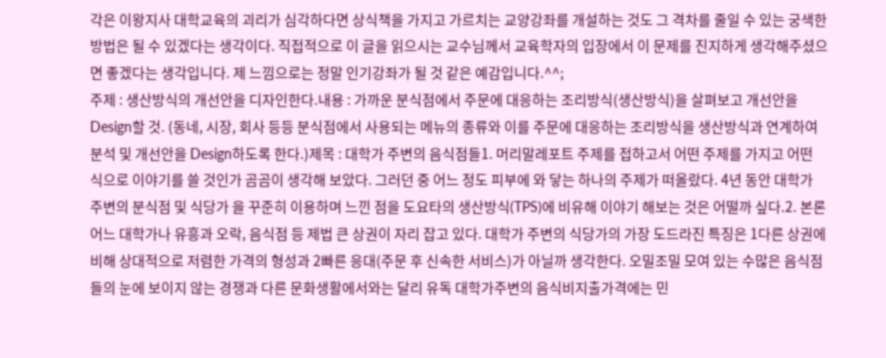각은 이왕지사 대학교육의 괴리가 심각하다면 상식책을 가지고 가르치는 교양강좌를 개설하는 것도 그 격차를 줄일 수 있는 궁색한 방법은 될 수 있겠다는 생각이다. 직접적으로 이 글을 읽으시는 교수님께서 교육학자의 입장에서 이 문제를 진지하게 생각해주셨으면 좋겠다는 생각입니다. 제 느낌으로는 정말 인기강좌가 될 것 같은 예감입니다.^^;
주제 : 생산방식의 개선안을 디자인한다.내용 : 가까운 분식점에서 주문에 대응하는 조리방식(생산방식)을 살펴보고 개선안을 Design할 것. (동네, 시장, 회사 등등 분식점에서 사용되는 메뉴의 종류와 이를 주문에 대응하는 조리방식을 생산방식과 연계하여 분석 및 개선안을 Design하도록 한다.)제목 : 대학가 주변의 음식점들1. 머리말레포트 주제를 접하고서 어떤 주제를 가지고 어떤 식으로 이야기를 쓸 것인가 곰곰이 생각해 보았다. 그러던 중 어느 정도 피부에 와 닿는 하나의 주제가 떠올랐다. 4년 동안 대학가 주변의 분식점 및 식당가 을 꾸준히 이용하며 느낀 점을 도요타의 생산방식(TPS)에 비유해 이야기 해보는 것은 어떨까 싶다.2. 본론어느 대학가나 유흥과 오락, 음식점 등 제법 큰 상권이 자리 잡고 있다. 대학가 주변의 식당가의 가장 도드라진 특징은 1다른 상권에 비해 상대적으로 저렴한 가격의 형성과 2빠른 응대(주문 후 신속한 서비스)가 아닐까 생각한다. 오밀조밀 모여 있는 수많은 음식점들의 눈에 보이지 않는 경쟁과 다른 문화생활에서와는 달리 유독 대학가주변의 음식비지출가격에는 민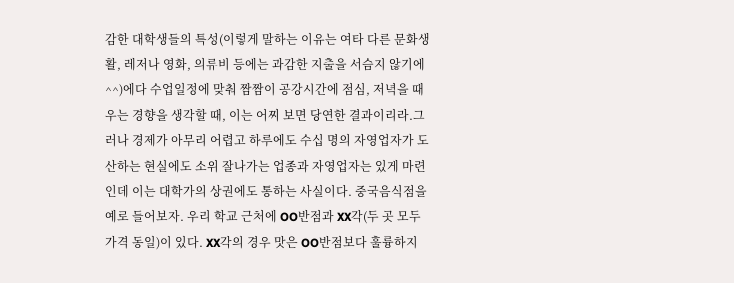감한 대학생들의 특성(이렇게 말하는 이유는 여타 다른 문화생활, 레저나 영화, 의류비 등에는 과감한 지출을 서슴지 않기에^^)에다 수업일정에 맞춰 짬짬이 공강시간에 점심, 저녁을 때우는 경향을 생각할 때, 이는 어찌 보면 당연한 결과이리라.그러나 경제가 아무리 어렵고 하루에도 수십 명의 자영업자가 도산하는 현실에도 소위 잘나가는 업종과 자영업자는 있게 마련인데 이는 대학가의 상권에도 통하는 사실이다. 중국음식점을 예로 들어보자. 우리 학교 근처에 OO반점과 XX각(두 곳 모두 가격 동일)이 있다. XX각의 경우 맛은 OO반점보다 훌륭하지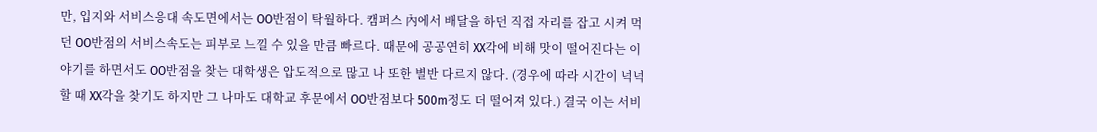만, 입지와 서비스응대 속도면에서는 OO반점이 탁월하다. 캠퍼스 內에서 배달을 하던 직접 자리를 잡고 시켜 먹던 OO반점의 서비스속도는 피부로 느낄 수 있을 만큼 빠르다. 때문에 공공연히 XX각에 비해 맛이 떨어진다는 이야기를 하면서도 OO반점을 찾는 대학생은 압도적으로 많고 나 또한 별반 다르지 않다. (경우에 따라 시간이 넉넉할 때 XX각을 찾기도 하지만 그 나마도 대학교 후문에서 OO반점보다 500m정도 더 떨어져 있다.) 결국 이는 서비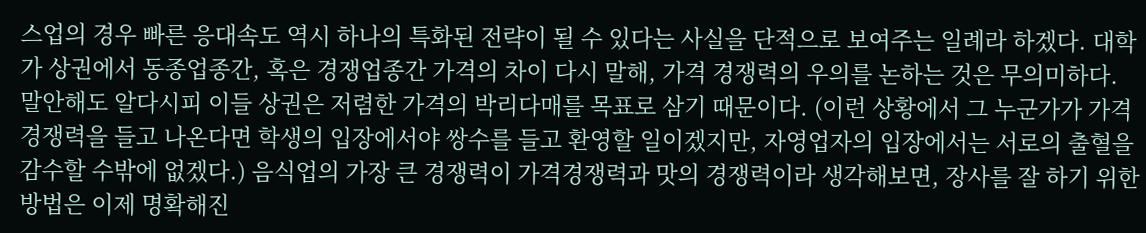스업의 경우 빠른 응대속도 역시 하나의 특화된 전략이 될 수 있다는 사실을 단적으로 보여주는 일례라 하겠다. 대학가 상권에서 동종업종간, 혹은 경쟁업종간 가격의 차이 다시 말해, 가격 경쟁력의 우의를 논하는 것은 무의미하다. 말안해도 알다시피 이들 상권은 저렴한 가격의 박리다매를 목표로 삼기 때문이다. (이런 상황에서 그 누군가가 가격 경쟁력을 들고 나온다면 학생의 입장에서야 쌍수를 들고 환영할 일이겠지만, 자영업자의 입장에서는 서로의 출혈을 감수할 수밖에 없겠다.) 음식업의 가장 큰 경쟁력이 가격경쟁력과 맛의 경쟁력이라 생각해보면, 장사를 잘 하기 위한 방법은 이제 명확해진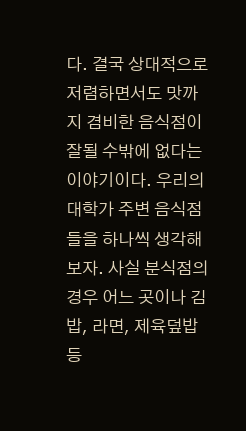다. 결국 상대적으로 저렴하면서도 맛까지 겸비한 음식점이 잘될 수밖에 없다는 이야기이다. 우리의 대학가 주변 음식점들을 하나씩 생각해보자. 사실 분식점의 경우 어느 곳이나 김밥, 라면, 제육덮밥 등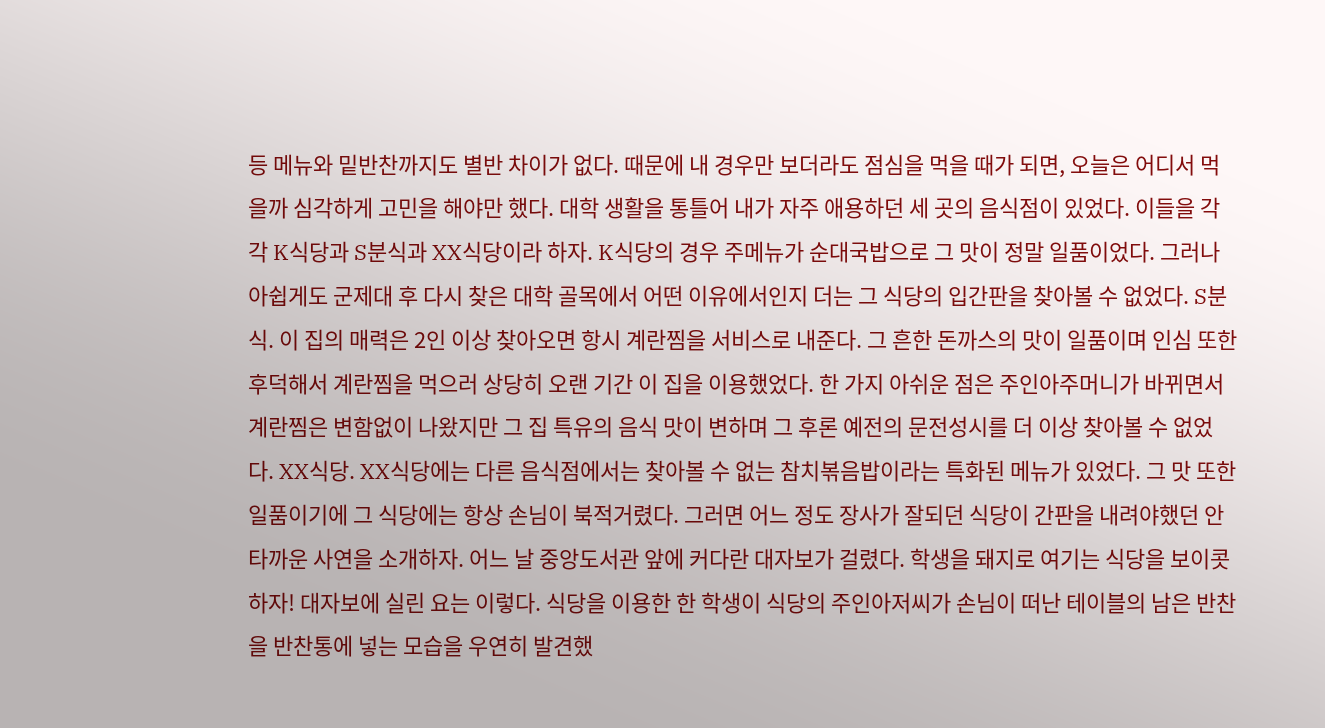등 메뉴와 밑반찬까지도 별반 차이가 없다. 때문에 내 경우만 보더라도 점심을 먹을 때가 되면, 오늘은 어디서 먹을까 심각하게 고민을 해야만 했다. 대학 생활을 통틀어 내가 자주 애용하던 세 곳의 음식점이 있었다. 이들을 각각 K식당과 S분식과 XX식당이라 하자. K식당의 경우 주메뉴가 순대국밥으로 그 맛이 정말 일품이었다. 그러나 아쉽게도 군제대 후 다시 찾은 대학 골목에서 어떤 이유에서인지 더는 그 식당의 입간판을 찾아볼 수 없었다. S분식. 이 집의 매력은 2인 이상 찾아오면 항시 계란찜을 서비스로 내준다. 그 흔한 돈까스의 맛이 일품이며 인심 또한 후덕해서 계란찜을 먹으러 상당히 오랜 기간 이 집을 이용했었다. 한 가지 아쉬운 점은 주인아주머니가 바뀌면서 계란찜은 변함없이 나왔지만 그 집 특유의 음식 맛이 변하며 그 후론 예전의 문전성시를 더 이상 찾아볼 수 없었다. XX식당. XX식당에는 다른 음식점에서는 찾아볼 수 없는 참치볶음밥이라는 특화된 메뉴가 있었다. 그 맛 또한 일품이기에 그 식당에는 항상 손님이 북적거렸다. 그러면 어느 정도 장사가 잘되던 식당이 간판을 내려야했던 안타까운 사연을 소개하자. 어느 날 중앙도서관 앞에 커다란 대자보가 걸렸다. 학생을 돼지로 여기는 식당을 보이콧하자! 대자보에 실린 요는 이렇다. 식당을 이용한 한 학생이 식당의 주인아저씨가 손님이 떠난 테이블의 남은 반찬을 반찬통에 넣는 모습을 우연히 발견했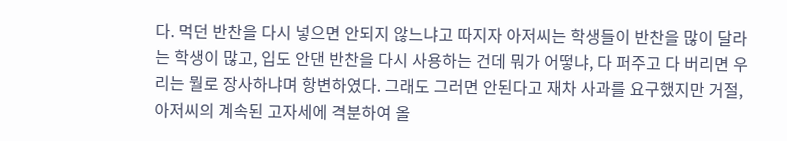다. 먹던 반찬을 다시 넣으면 안되지 않느냐고 따지자 아저씨는 학생들이 반찬을 많이 달라는 학생이 많고, 입도 안댄 반찬을 다시 사용하는 건데 뭐가 어떻냐, 다 퍼주고 다 버리면 우리는 뭘로 장사하냐며 항변하였다. 그래도 그러면 안된다고 재차 사과를 요구했지만 거절, 아저씨의 계속된 고자세에 격분하여 올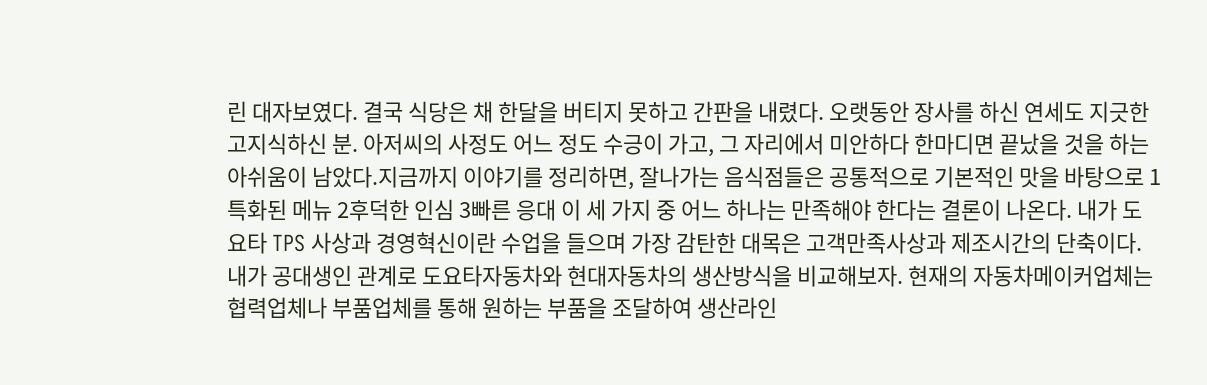린 대자보였다. 결국 식당은 채 한달을 버티지 못하고 간판을 내렸다. 오랫동안 장사를 하신 연세도 지긋한 고지식하신 분. 아저씨의 사정도 어느 정도 수긍이 가고, 그 자리에서 미안하다 한마디면 끝났을 것을 하는 아쉬움이 남았다.지금까지 이야기를 정리하면, 잘나가는 음식점들은 공통적으로 기본적인 맛을 바탕으로 1특화된 메뉴 2후덕한 인심 3빠른 응대 이 세 가지 중 어느 하나는 만족해야 한다는 결론이 나온다. 내가 도요타 TPS 사상과 경영혁신이란 수업을 들으며 가장 감탄한 대목은 고객만족사상과 제조시간의 단축이다. 내가 공대생인 관계로 도요타자동차와 현대자동차의 생산방식을 비교해보자. 현재의 자동차메이커업체는 협력업체나 부품업체를 통해 원하는 부품을 조달하여 생산라인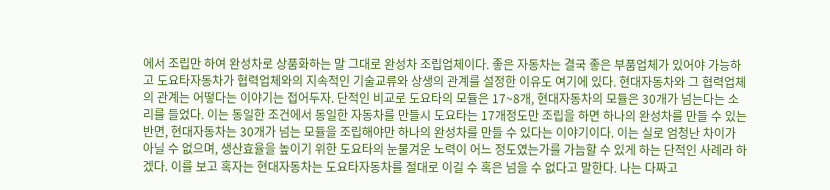에서 조립만 하여 완성차로 상품화하는 말 그대로 완성차 조립업체이다. 좋은 자동차는 결국 좋은 부품업체가 있어야 가능하고 도요타자동차가 협력업체와의 지속적인 기술교류와 상생의 관계를 설정한 이유도 여기에 있다. 현대자동차와 그 협력업체의 관계는 어떻다는 이야기는 접어두자. 단적인 비교로 도요타의 모듈은 17~8개, 현대자동차의 모듈은 30개가 넘는다는 소리를 들었다. 이는 동일한 조건에서 동일한 자동차를 만들시 도요타는 17개정도만 조립을 하면 하나의 완성차를 만들 수 있는 반면, 현대자동차는 30개가 넘는 모듈을 조립해야만 하나의 완성차를 만들 수 있다는 이야기이다. 이는 실로 엄청난 차이가 아닐 수 없으며, 생산효율을 높이기 위한 도요타의 눈물겨운 노력이 어느 정도였는가를 가늠할 수 있게 하는 단적인 사례라 하겠다. 이를 보고 혹자는 현대자동차는 도요타자동차를 절대로 이길 수 혹은 넘을 수 없다고 말한다. 나는 다짜고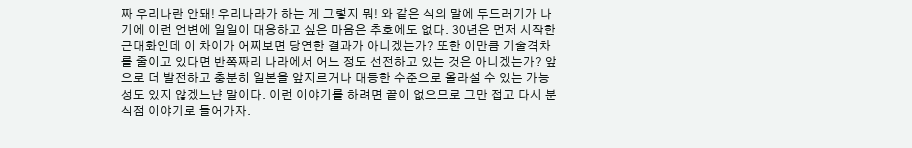짜 우리나란 안돼! 우리나라가 하는 게 그렇지 뭐! 와 같은 식의 말에 두드러기가 나기에 이런 언변에 일일이 대응하고 싶은 마음은 추호에도 없다. 30년은 먼저 시작한 근대화인데 이 차이가 어찌보면 당연한 결과가 아니겠는가? 또한 이만큼 기술격차를 줄이고 있다면 반쪽짜리 나라에서 어느 정도 선전하고 있는 것은 아니겠는가? 앞으로 더 발전하고 충분히 일본을 앞지르거나 대등한 수준으로 올라설 수 있는 가능성도 있지 않겠느냔 말이다. 이런 이야기를 하려면 끝이 없으므로 그만 접고 다시 분식점 이야기로 들어가자.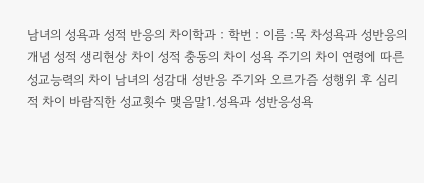남녀의 성욕과 성적 반응의 차이학과 : 학번 : 이름 :목 차성욕과 성반응의 개념 성적 생리현상 차이 성적 충동의 차이 성욕 주기의 차이 연령에 따른 성교능력의 차이 남녀의 성감대 성반응 주기와 오르가즘 성행위 후 심리적 차이 바람직한 성교횟수 맺음말1.성욕과 성반응성욕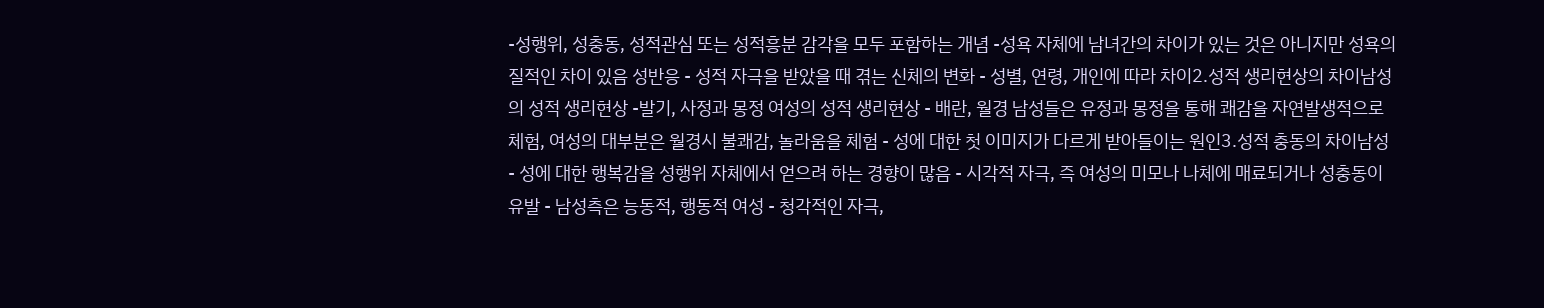-성행위, 성충동, 성적관심 또는 성적흥분 감각을 모두 포함하는 개념 -성욕 자체에 남녀간의 차이가 있는 것은 아니지만 성욕의 질적인 차이 있음 성반응 - 성적 자극을 받았을 때 겪는 신체의 변화 - 성별, 연령, 개인에 따라 차이2.성적 생리현상의 차이남성의 성적 생리현상 -발기, 사정과 몽정 여성의 성적 생리현상 - 배란, 월경 남성들은 유정과 몽정을 통해 쾌감을 자연발생적으로 체험, 여성의 대부분은 월경시 불쾌감, 놀라움을 체험 - 성에 대한 첫 이미지가 다르게 받아들이는 원인3.성적 충동의 차이남성 - 성에 대한 행복감을 성행위 자체에서 얻으려 하는 경향이 많음 - 시각적 자극, 즉 여성의 미모나 나체에 매료되거나 성충동이 유발 - 남성측은 능동적, 행동적 여성 - 청각적인 자극,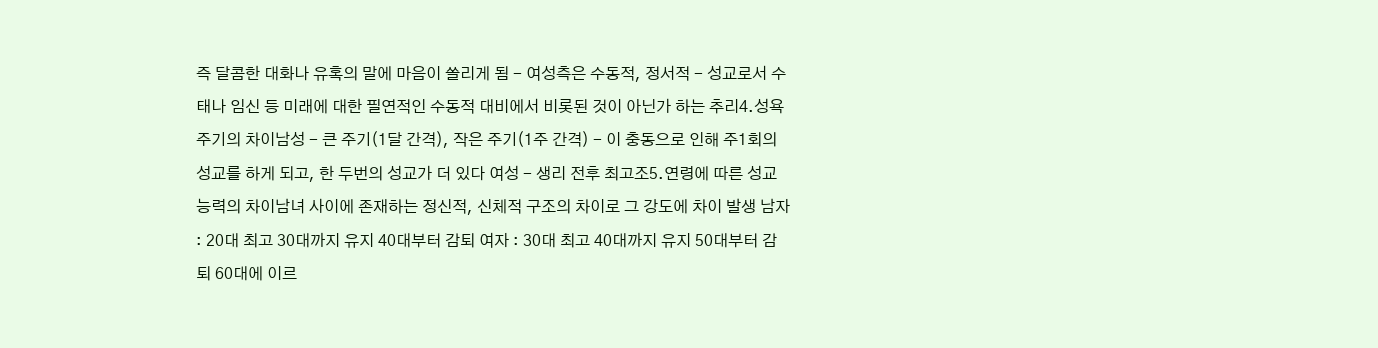즉 달콤한 대화나 유혹의 말에 마음이 쏠리게 됨 - 여성측은 수동적, 정서적 - 성교로서 수태나 임신 등 미래에 대한 필연적인 수동적 대비에서 비롯된 것이 아닌가 하는 추리4.성욕 주기의 차이남성 - 큰 주기(1달 간격), 작은 주기(1주 간격) - 이 충동으로 인해 주1회의 성교를 하게 되고, 한 두번의 성교가 더 있다 여성 - 생리 전후 최고조5.연령에 따른 성교능력의 차이남녀 사이에 존재하는 정신적, 신체적 구조의 차이로 그 강도에 차이 발생 남자 : 20대 최고 30대까지 유지 40대부터 감퇴 여자 : 30대 최고 40대까지 유지 50대부터 감퇴 60대에 이르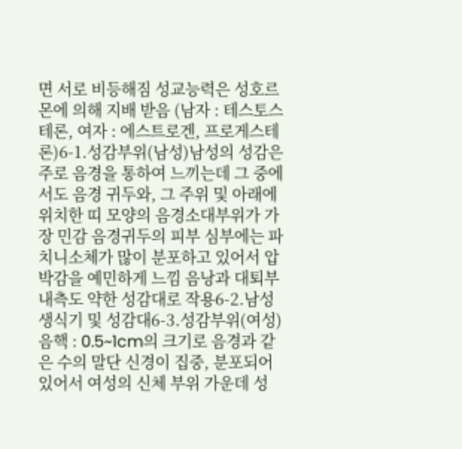면 서로 비등해짐 성교능력은 성호르몬에 의해 지배 받음 (남자 : 테스토스테론, 여자 : 에스트로겐, 프로게스테론)6-1.성감부위(남성)남성의 성감은 주로 음경을 통하여 느끼는데 그 중에서도 음경 귀두와, 그 주위 및 아래에 위치한 띠 모양의 음경소대부위가 가장 민감 음경귀두의 피부 심부에는 파치니소체가 많이 분포하고 있어서 압박감을 예민하게 느낌 음낭과 대퇴부 내측도 약한 성감대로 작용6-2.남성 생식기 및 성감대6-3.성감부위(여성)음핵 : 0.5~1cm의 크기로 음경과 같은 수의 말단 신경이 집중, 분포되어 있어서 여성의 신체 부위 가운데 성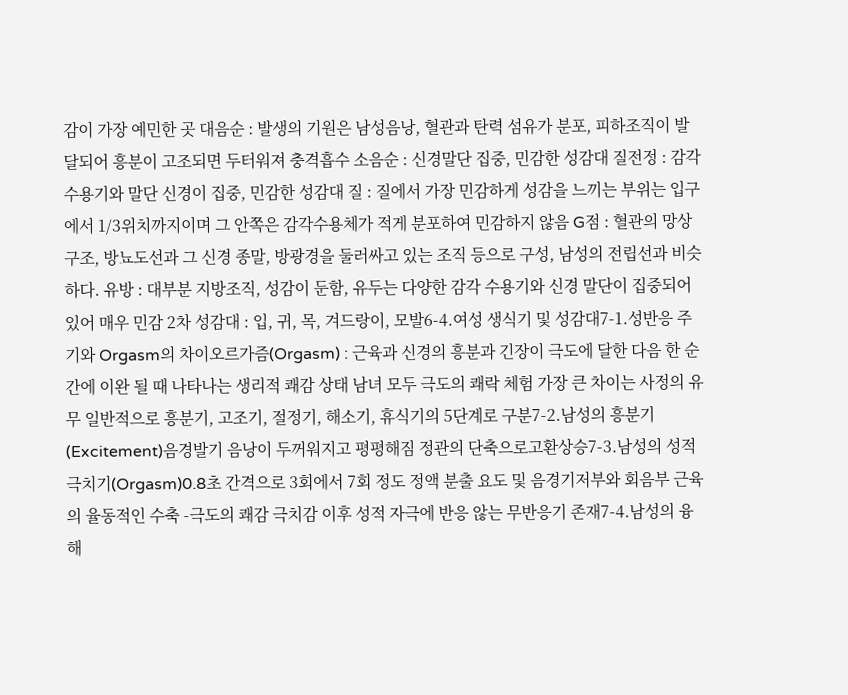감이 가장 예민한 곳 대음순 : 발생의 기원은 남성음낭, 혈관과 탄력 섬유가 분포, 피하조직이 발달되어 흥분이 고조되면 두터워져 충격흡수 소음순 : 신경말단 집중, 민감한 성감대 질전정 : 감각 수용기와 말단 신경이 집중, 민감한 성감대 질 : 질에서 가장 민감하게 성감을 느끼는 부위는 입구에서 1/3위치까지이며 그 안쪽은 감각수용체가 적게 분포하여 민감하지 않음 G점 : 혈관의 망상구조, 방뇨도선과 그 신경 종말, 방광경을 둘러싸고 있는 조직 등으로 구성, 남성의 전립선과 비슷하다. 유방 : 대부분 지방조직, 성감이 둔함, 유두는 다양한 감각 수용기와 신경 말단이 집중되어 있어 매우 민감 2차 성감대 : 입, 귀, 목, 겨드랑이, 모발6-4.여성 생식기 및 성감대7-1.성반응 주기와 Orgasm의 차이오르가즘(Orgasm) : 근육과 신경의 흥분과 긴장이 극도에 달한 다음 한 순간에 이완 될 때 나타나는 생리적 쾌감 상태 남녀 모두 극도의 쾌락 체험 가장 큰 차이는 사정의 유무 일반적으로 흥분기, 고조기, 절정기, 해소기, 휴식기의 5단계로 구분7-2.남성의 흥분기(Excitement)음경발기 음낭이 두꺼워지고 평평해짐 정관의 단축으로고환상승7-3.남성의 성적극치기(Orgasm)0.8초 간격으로 3회에서 7회 정도 정액 분출 요도 및 음경기저부와 회음부 근육의 율동적인 수축 -극도의 쾌감 극치감 이후 성적 자극에 반응 않는 무반응기 존재7-4.남성의 융해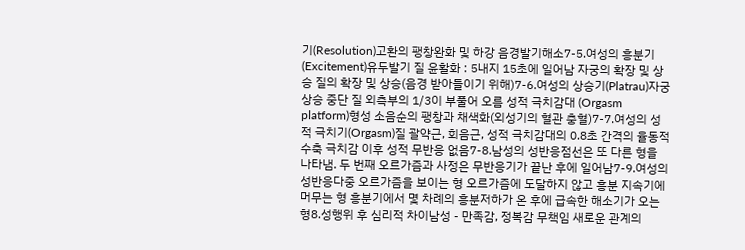기(Resolution)고환의 팽창완화 및 하강 음경발기해소7-5.여성의 흥분기(Excitement)유두발기 질 윤활화 : 5내지 15초에 일어남 자궁의 확장 및 상승 질의 확장 및 상승(음경 받아들이기 위해)7-6.여성의 상승기(Platrau)자궁 상승 중단 질 외측부의 1/3이 부풀어 오름 성적 극치감대 (Orgasm platform)형성 소음순의 팽창과 채색화(외성기의 혈관 충혈)7-7.여성의 성적 극치기(Orgasm)질 괄약근, 회음근, 성적 극치감대의 0.8초 간격의 율동적 수축 극치감 이후 성적 무반응 없음7-8.남성의 성반응점선은 또 다른 형을 나타냄. 두 번째 오르가즘과 사정은 무반응기가 끝난 후에 일어남7-9.여성의 성반응다중 오르가즘을 보이는 형 오르가즘에 도달하지 않고 흥분 지속기에 머무는 형 흥분기에서 몇 차례의 흥분저하가 온 후에 급속한 해소기가 오는 형8.성행위 후 심리적 차이남성 - 만족감, 정복감 무책임 새로운 관계의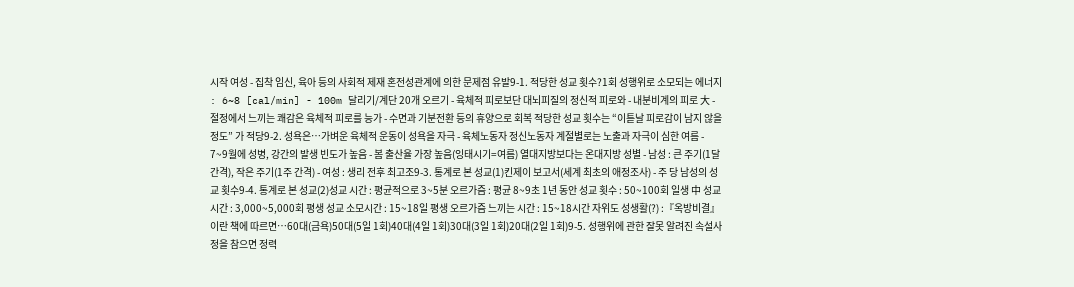시작 여성 - 집착 임신, 육아 등의 사회적 제재 혼전성관계에 의한 문제점 유발9-1. 적당한 성교 횟수?1회 성행위로 소모되는 에너지 : 6~8 [cal/min] - 100m 달리기/계단 20개 오르기 - 육체적 피로보단 대뇌피질의 정신적 피로와 - 내분비계의 피로 大 - 절정에서 느끼는 쾌감은 육체적 피로를 능가 - 수면과 기분전환 등의 휴양으로 회복 적당한 성교 횟수는 “이튿날 피로감이 남지 않을 정도” 가 적당9-2. 성욕은…가벼운 육체적 운동이 성욕을 자극 - 육체노동자 정신노동자 계절별로는 노출과 자극이 심한 여름 - 7~9월에 성병, 강간의 발생 빈도가 높음 - 봄 출산율 가장 높음(잉태시기=여름) 열대지방보다는 온대지방 성별 - 남성 : 큰 주기(1달 간격), 작은 주기(1주 간격) - 여성 : 생리 전후 최고조9-3. 통계로 본 성교(1)킨제이 보고서(세계 최초의 애정조사) - 주 당 남성의 성교 횟수9-4. 통계로 본 성교(2)성교 시간 : 평균적으로 3~5분 오르가즘 : 평균 8~9초 1년 동안 성교 횟수 : 50~100회 일생 中 성교 시간 : 3,000~5,000회 평생 성교 소모시간 : 15~18일 평생 오르가즘 느끼는 시간 : 15~18시간 자위도 성생활(?) :『옥방비결』이란 책에 따르면…60대(금욕)50대(5일 1회)40대(4일 1회)30대(3일 1회)20대(2일 1회)9-5. 성행위에 관한 잘못 알려진 속설사정을 참으면 정력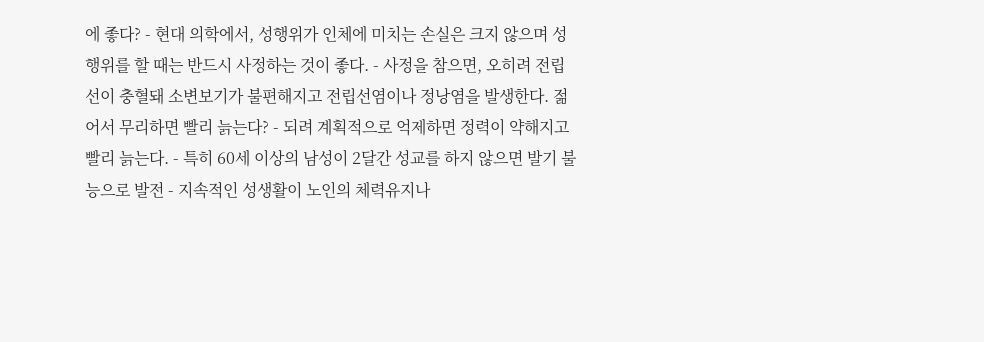에 좋다? - 현대 의학에서, 성행위가 인체에 미치는 손실은 크지 않으며 성행위를 할 때는 반드시 사정하는 것이 좋다. - 사정을 참으면, 오히려 전립선이 충혈돼 소변보기가 불편해지고 전립선염이나 정낭염을 발생한다. 젊어서 무리하면 빨리 늙는다? - 되려 계획적으로 억제하면 정력이 약해지고 빨리 늙는다. - 특히 60세 이상의 남성이 2달간 성교를 하지 않으면 발기 불능으로 발전 - 지속적인 성생활이 노인의 체력유지나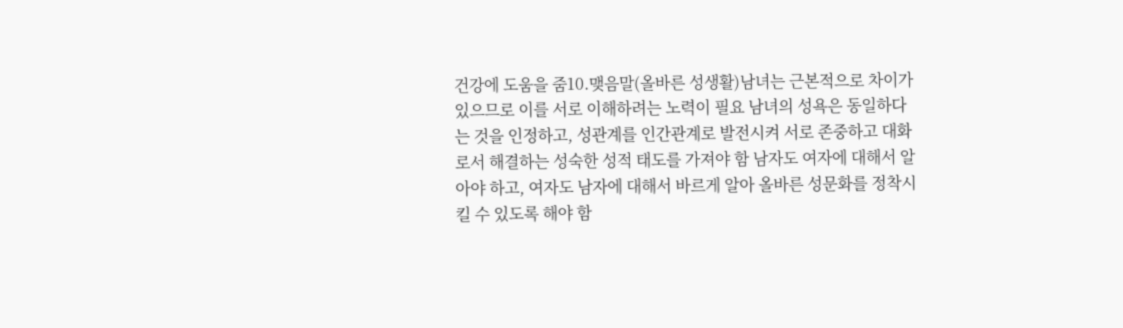건강에 도움을 줌10.맺음말(올바른 성생활)남녀는 근본적으로 차이가 있으므로 이를 서로 이해하려는 노력이 필요 남녀의 성욕은 동일하다는 것을 인정하고, 성관계를 인간관계로 발전시켜 서로 존중하고 대화로서 해결하는 성숙한 성적 태도를 가져야 함 남자도 여자에 대해서 알아야 하고, 여자도 남자에 대해서 바르게 알아 올바른 성문화를 정착시킬 수 있도록 해야 함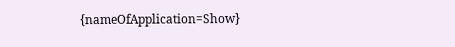{nameOfApplication=Show}